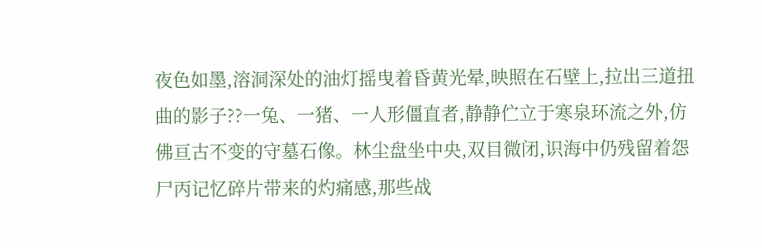夜色如墨,溶洞深处的油灯摇曳着昏黄光晕,映照在石壁上,拉出三道扭曲的影子??一兔、一猪、一人形僵直者,静静伫立于寒泉环流之外,仿佛亘古不变的守墓石像。林尘盘坐中央,双目微闭,识海中仍残留着怨尸丙记忆碎片带来的灼痛感,那些战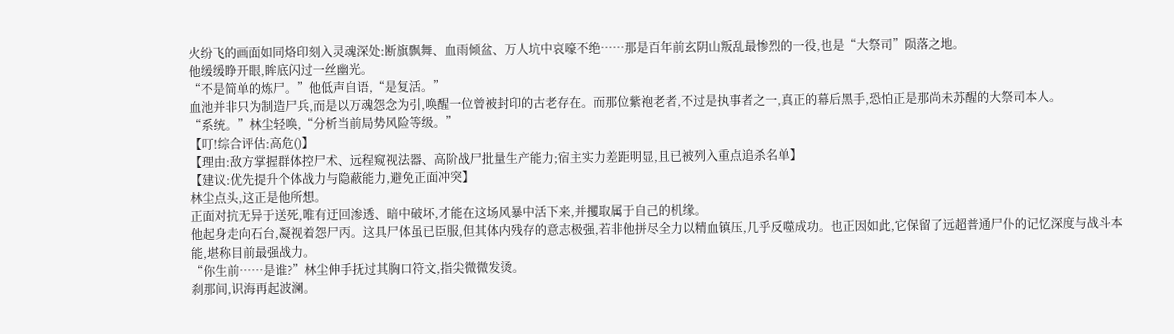火纷飞的画面如同烙印刻入灵魂深处:断旗飘舞、血雨倾盆、万人坑中哀嚎不绝……那是百年前玄阴山叛乱最惨烈的一役,也是“大祭司”陨落之地。
他缓缓睁开眼,眸底闪过一丝幽光。
“不是简单的炼尸。”他低声自语,“是复活。”
血池并非只为制造尸兵,而是以万魂怨念为引,唤醒一位曾被封印的古老存在。而那位紫袍老者,不过是执事者之一,真正的幕后黑手,恐怕正是那尚未苏醒的大祭司本人。
“系统。”林尘轻唤,“分析当前局势风险等级。”
【叮!综合评估:高危()】
【理由:敌方掌握群体控尸术、远程窥视法器、高阶战尸批量生产能力;宿主实力差距明显,且已被列入重点追杀名单】
【建议:优先提升个体战力与隐蔽能力,避免正面冲突】
林尘点头,这正是他所想。
正面对抗无异于送死,唯有迂回渗透、暗中破坏,才能在这场风暴中活下来,并攫取属于自己的机缘。
他起身走向石台,凝视着怨尸丙。这具尸体虽已臣服,但其体内残存的意志极强,若非他拼尽全力以精血镇压,几乎反噬成功。也正因如此,它保留了远超普通尸仆的记忆深度与战斗本能,堪称目前最强战力。
“你生前……是谁?”林尘伸手抚过其胸口符文,指尖微微发烫。
刹那间,识海再起波澜。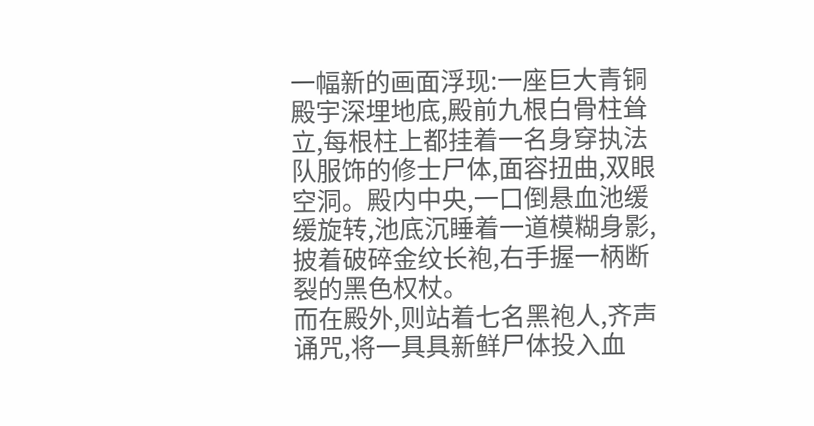一幅新的画面浮现:一座巨大青铜殿宇深埋地底,殿前九根白骨柱耸立,每根柱上都挂着一名身穿执法队服饰的修士尸体,面容扭曲,双眼空洞。殿内中央,一口倒悬血池缓缓旋转,池底沉睡着一道模糊身影,披着破碎金纹长袍,右手握一柄断裂的黑色权杖。
而在殿外,则站着七名黑袍人,齐声诵咒,将一具具新鲜尸体投入血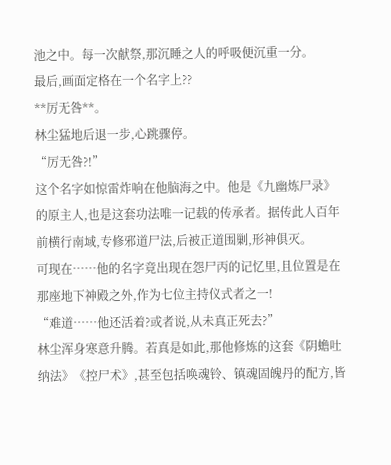池之中。每一次献祭,那沉睡之人的呼吸便沉重一分。
最后,画面定格在一个名字上??
**厉无咎**。
林尘猛地后退一步,心跳骤停。
“厉无咎?!”
这个名字如惊雷炸响在他脑海之中。他是《九幽炼尸录》的原主人,也是这套功法唯一记载的传承者。据传此人百年前横行南域,专修邪道尸法,后被正道围剿,形神俱灭。
可现在……他的名字竟出现在怨尸丙的记忆里,且位置是在那座地下神殿之外,作为七位主持仪式者之一!
“难道……他还活着?或者说,从未真正死去?”
林尘浑身寒意升腾。若真是如此,那他修炼的这套《阴蟾吐纳法》《控尸术》,甚至包括唤魂铃、镇魂固魄丹的配方,皆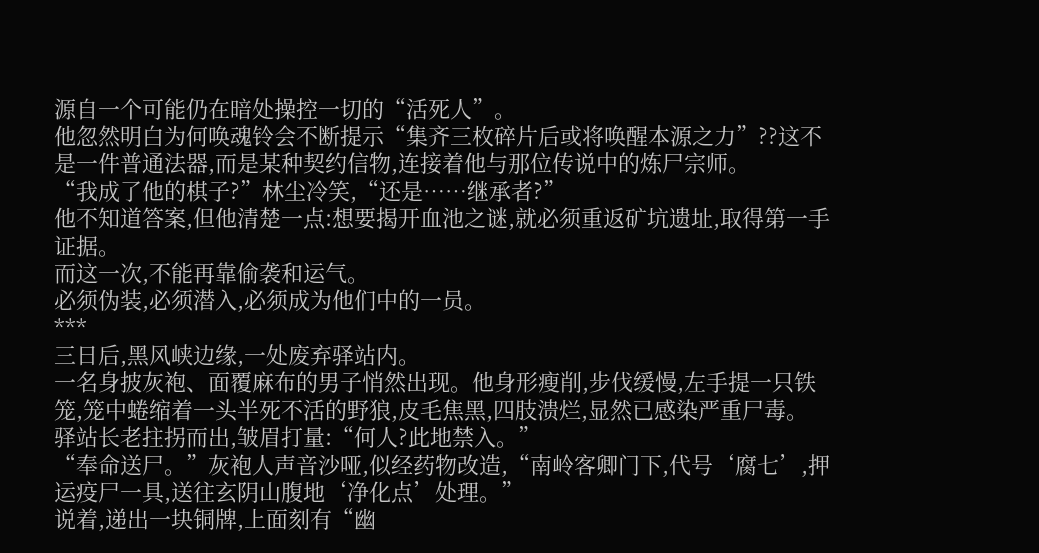源自一个可能仍在暗处操控一切的“活死人”。
他忽然明白为何唤魂铃会不断提示“集齐三枚碎片后或将唤醒本源之力”??这不是一件普通法器,而是某种契约信物,连接着他与那位传说中的炼尸宗师。
“我成了他的棋子?”林尘冷笑,“还是……继承者?”
他不知道答案,但他清楚一点:想要揭开血池之谜,就必须重返矿坑遗址,取得第一手证据。
而这一次,不能再靠偷袭和运气。
必须伪装,必须潜入,必须成为他们中的一员。
***
三日后,黑风峡边缘,一处废弃驿站内。
一名身披灰袍、面覆麻布的男子悄然出现。他身形瘦削,步伐缓慢,左手提一只铁笼,笼中蜷缩着一头半死不活的野狼,皮毛焦黑,四肢溃烂,显然已感染严重尸毒。
驿站长老拄拐而出,皱眉打量:“何人?此地禁入。”
“奉命送尸。”灰袍人声音沙哑,似经药物改造,“南岭客卿门下,代号‘腐七’,押运疫尸一具,送往玄阴山腹地‘净化点’处理。”
说着,递出一块铜牌,上面刻有“幽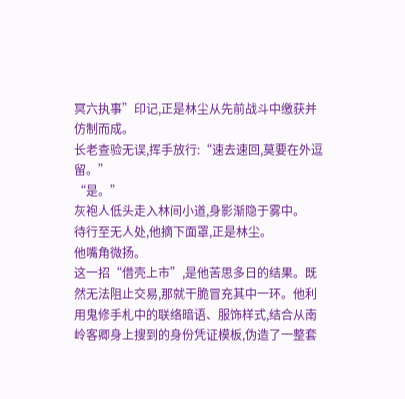冥六执事”印记,正是林尘从先前战斗中缴获并仿制而成。
长老查验无误,挥手放行:“速去速回,莫要在外逗留。”
“是。”
灰袍人低头走入林间小道,身影渐隐于雾中。
待行至无人处,他摘下面罩,正是林尘。
他嘴角微扬。
这一招“借壳上市”,是他苦思多日的结果。既然无法阻止交易,那就干脆冒充其中一环。他利用鬼修手札中的联络暗语、服饰样式,结合从南岭客卿身上搜到的身份凭证模板,伪造了一整套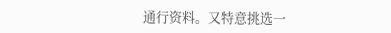通行资料。又特意挑选一